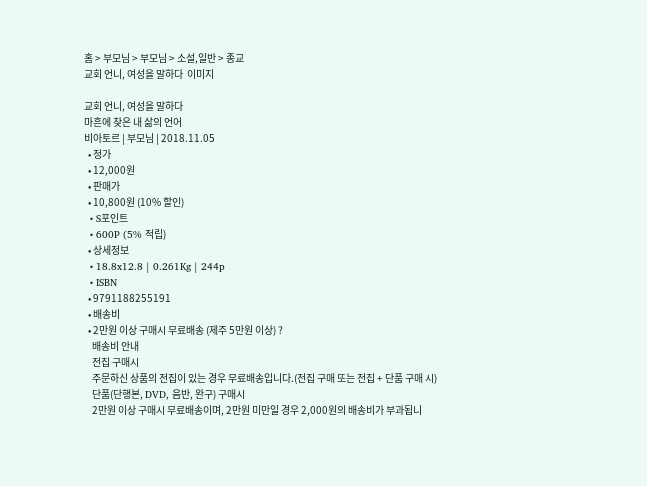홈 > 부모님 > 부모님 > 소설,일반 > 종교
교회 언니, 여성을 말하다  이미지

교회 언니, 여성을 말하다
마흔에 찾은 내 삶의 언어
비아토르 | 부모님 | 2018.11.05
  • 정가
  • 12,000원
  • 판매가
  • 10,800원 (10% 할인)
  • S포인트
  • 600P (5% 적립)
  • 상세정보
  • 18.8x12.8 | 0.261Kg | 244p
  • ISBN
  • 9791188255191
  • 배송비
  • 2만원 이상 구매시 무료배송 (제주 5만원 이상) ?
    배송비 안내
    전집 구매시
    주문하신 상품의 전집이 있는 경우 무료배송입니다.(전집 구매 또는 전집 + 단품 구매 시)
    단품(단행본, DVD, 음반, 완구) 구매시
    2만원 이상 구매시 무료배송이며, 2만원 미만일 경우 2,000원의 배송비가 부과됩니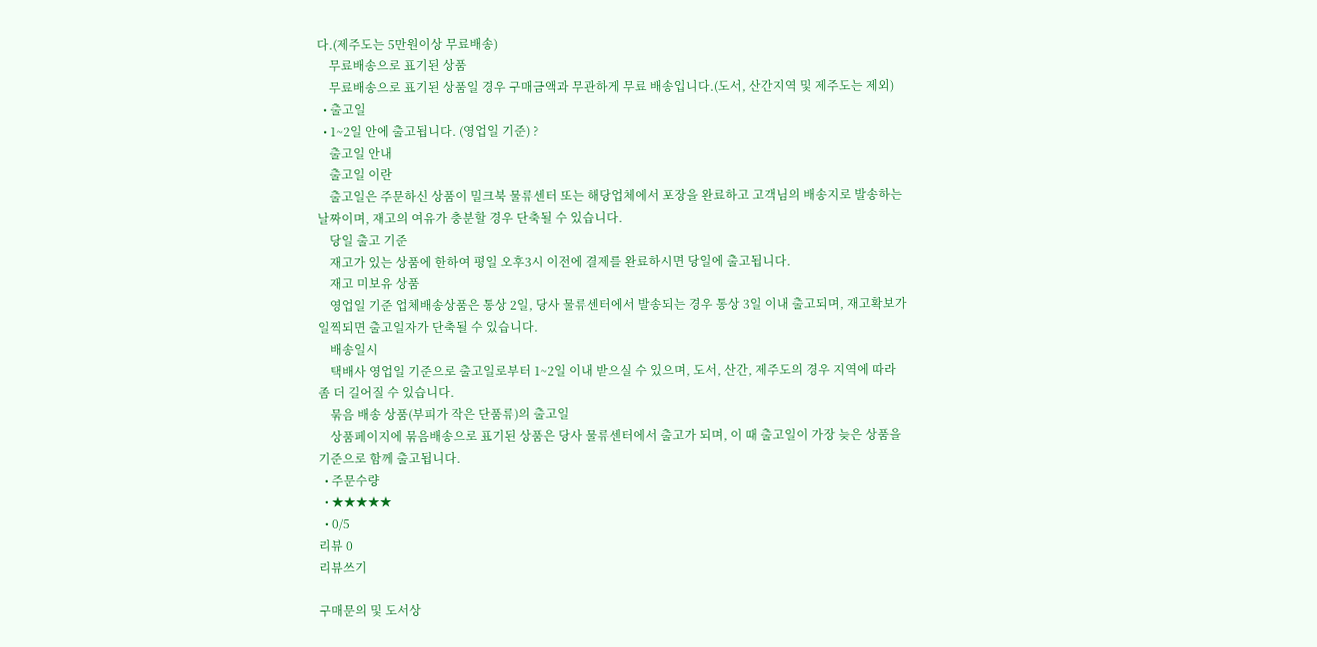다.(제주도는 5만원이상 무료배송)
    무료배송으로 표기된 상품
    무료배송으로 표기된 상품일 경우 구매금액과 무관하게 무료 배송입니다.(도서, 산간지역 및 제주도는 제외)
  • 출고일
  • 1~2일 안에 출고됩니다. (영업일 기준) ?
    출고일 안내
    출고일 이란
    출고일은 주문하신 상품이 밀크북 물류센터 또는 해당업체에서 포장을 완료하고 고객님의 배송지로 발송하는 날짜이며, 재고의 여유가 충분할 경우 단축될 수 있습니다.
    당일 출고 기준
    재고가 있는 상품에 한하여 평일 오후3시 이전에 결제를 완료하시면 당일에 출고됩니다.
    재고 미보유 상품
    영업일 기준 업체배송상품은 통상 2일, 당사 물류센터에서 발송되는 경우 통상 3일 이내 출고되며, 재고확보가 일찍되면 출고일자가 단축될 수 있습니다.
    배송일시
    택배사 영업일 기준으로 출고일로부터 1~2일 이내 받으실 수 있으며, 도서, 산간, 제주도의 경우 지역에 따라 좀 더 길어질 수 있습니다.
    묶음 배송 상품(부피가 작은 단품류)의 출고일
    상품페이지에 묶음배송으로 표기된 상품은 당사 물류센터에서 출고가 되며, 이 때 출고일이 가장 늦은 상품을 기준으로 함께 출고됩니다.
  • 주문수량
  • ★★★★★
  • 0/5
리뷰 0
리뷰쓰기

구매문의 및 도서상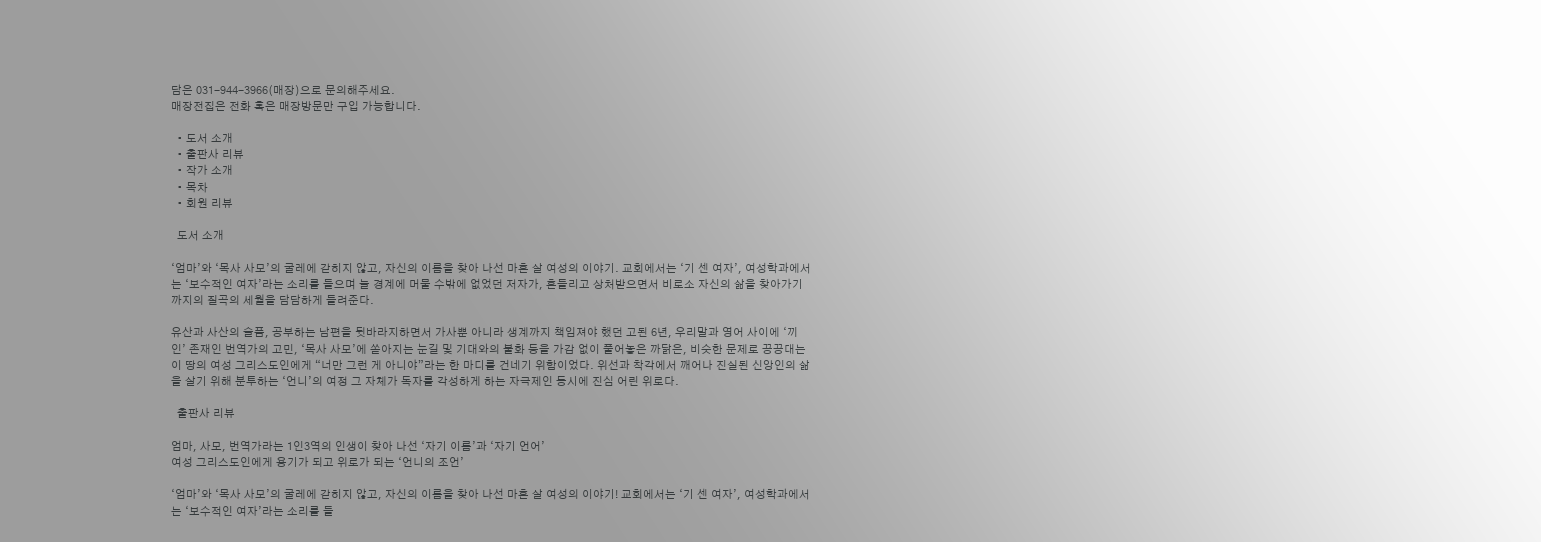담은 031-944-3966(매장)으로 문의해주세요.
매장전집은 전화 혹은 매장방문만 구입 가능합니다.

  • 도서 소개
  • 출판사 리뷰
  • 작가 소개
  • 목차
  • 회원 리뷰

  도서 소개

‘엄마’와 ‘목사 사모’의 굴레에 갇히지 않고, 자신의 이름을 찾아 나선 마흔 살 여성의 이야기. 교회에서는 ‘기 센 여자’, 여성학과에서는 ‘보수적인 여자’라는 소리를 들으며 늘 경계에 머물 수밖에 없었던 저자가, 흔들리고 상처받으면서 비로소 자신의 삶을 찾아가기까지의 질곡의 세월을 담담하게 들려준다.

유산과 사산의 슬픔, 공부하는 남편을 뒷바라지하면서 가사뿐 아니라 생계까지 책임져야 했던 고된 6년, 우리말과 영어 사이에 ‘끼인’ 존재인 번역가의 고민, ‘목사 사모’에 쏟아지는 눈길 및 기대와의 불화 등을 가감 없이 풀어놓은 까닭은, 비슷한 문제로 끙끙대는 이 땅의 여성 그리스도인에게 “너만 그런 게 아니야”라는 한 마디를 건네기 위함이었다. 위선과 착각에서 깨어나 진실된 신앙인의 삶을 살기 위해 분투하는 ‘언니’의 여정 그 자체가 독자를 각성하게 하는 자극제인 동시에 진심 어린 위로다.

  출판사 리뷰

엄마, 사모, 번역가라는 1인3역의 인생이 찾아 나선 ‘자기 이름’과 ‘자기 언어’
여성 그리스도인에게 용기가 되고 위로가 되는 ‘언니의 조언’

‘엄마’와 ‘목사 사모’의 굴레에 갇히지 않고, 자신의 이름을 찾아 나선 마흔 살 여성의 이야기! 교회에서는 ‘기 센 여자’, 여성학과에서는 ‘보수적인 여자’라는 소리를 들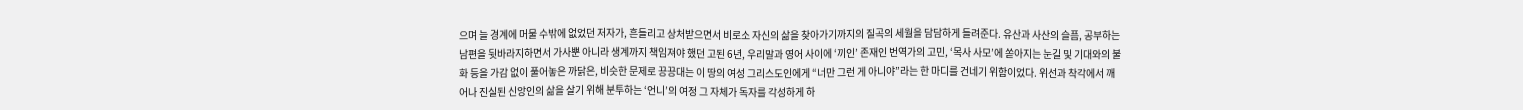으며 늘 경계에 머물 수밖에 없었던 저자가, 흔들리고 상처받으면서 비로소 자신의 삶을 찾아가기까지의 질곡의 세월을 담담하게 들려준다. 유산과 사산의 슬픔, 공부하는 남편을 뒷바라지하면서 가사뿐 아니라 생계까지 책임져야 했던 고된 6년, 우리말과 영어 사이에 ‘끼인’ 존재인 번역가의 고민, ‘목사 사모’에 쏟아지는 눈길 및 기대와의 불화 등을 가감 없이 풀어놓은 까닭은, 비슷한 문제로 끙끙대는 이 땅의 여성 그리스도인에게 “너만 그런 게 아니야”라는 한 마디를 건네기 위함이었다. 위선과 착각에서 깨어나 진실된 신앙인의 삶을 살기 위해 분투하는 ‘언니’의 여정 그 자체가 독자를 각성하게 하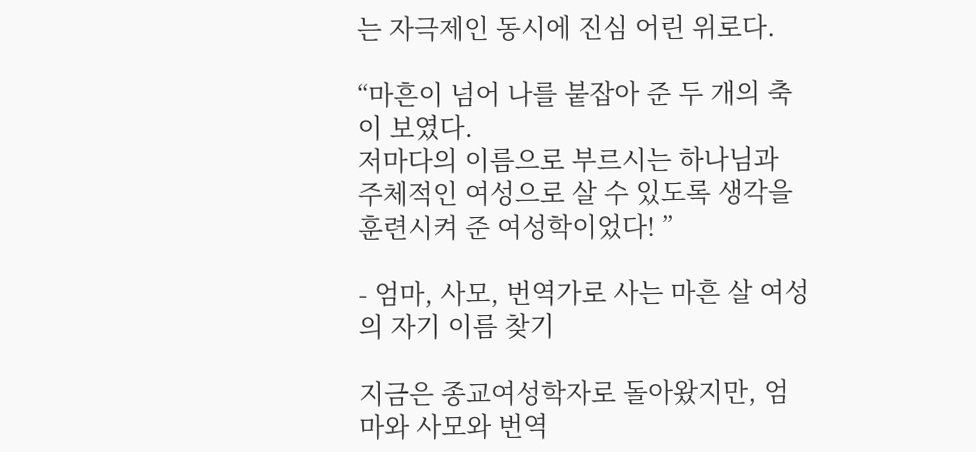는 자극제인 동시에 진심 어린 위로다.

“마흔이 넘어 나를 붙잡아 준 두 개의 축이 보였다.
저마다의 이름으로 부르시는 하나님과
주체적인 여성으로 살 수 있도록 생각을 훈련시켜 준 여성학이었다! ”

- 엄마, 사모, 번역가로 사는 마흔 살 여성의 자기 이름 찾기

지금은 종교여성학자로 돌아왔지만, 엄마와 사모와 번역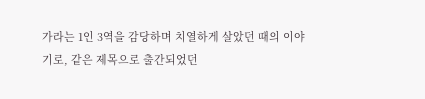가라는 1인 3역을 감당하며 치열하게 살았던 때의 이야기로, 같은 제목으로 출간되었던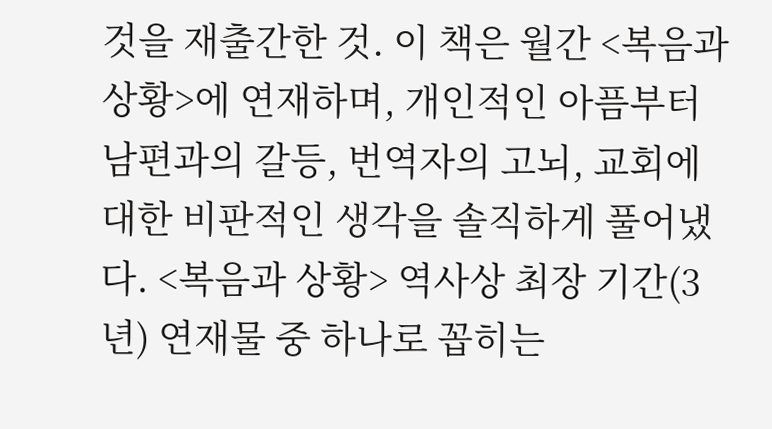것을 재출간한 것. 이 책은 월간 <복음과 상황>에 연재하며, 개인적인 아픔부터 남편과의 갈등, 번역자의 고뇌, 교회에 대한 비판적인 생각을 솔직하게 풀어냈다. <복음과 상황> 역사상 최장 기간(3년) 연재물 중 하나로 꼽히는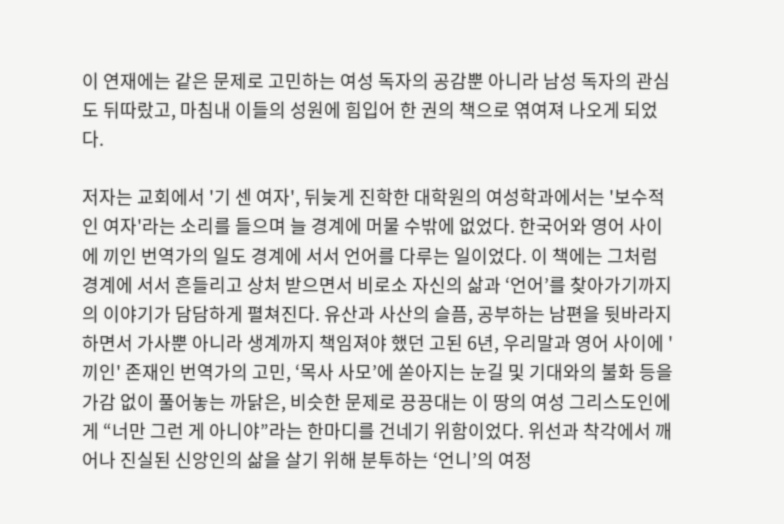이 연재에는 같은 문제로 고민하는 여성 독자의 공감뿐 아니라 남성 독자의 관심도 뒤따랐고, 마침내 이들의 성원에 힘입어 한 권의 책으로 엮여져 나오게 되었다.

저자는 교회에서 '기 센 여자', 뒤늦게 진학한 대학원의 여성학과에서는 '보수적인 여자'라는 소리를 들으며 늘 경계에 머물 수밖에 없었다. 한국어와 영어 사이에 끼인 번역가의 일도 경계에 서서 언어를 다루는 일이었다. 이 책에는 그처럼 경계에 서서 흔들리고 상처 받으면서 비로소 자신의 삶과 ‘언어’를 찾아가기까지의 이야기가 담담하게 펼쳐진다. 유산과 사산의 슬픔, 공부하는 남편을 뒷바라지하면서 가사뿐 아니라 생계까지 책임져야 했던 고된 6년, 우리말과 영어 사이에 '끼인' 존재인 번역가의 고민, ‘목사 사모’에 쏟아지는 눈길 및 기대와의 불화 등을 가감 없이 풀어놓는 까닭은, 비슷한 문제로 끙끙대는 이 땅의 여성 그리스도인에게 “너만 그런 게 아니야”라는 한마디를 건네기 위함이었다. 위선과 착각에서 깨어나 진실된 신앙인의 삶을 살기 위해 분투하는 ‘언니’의 여정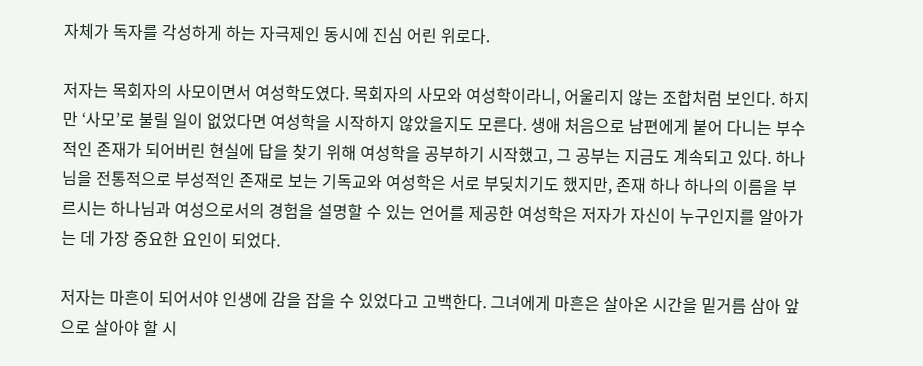자체가 독자를 각성하게 하는 자극제인 동시에 진심 어린 위로다.

저자는 목회자의 사모이면서 여성학도였다. 목회자의 사모와 여성학이라니, 어울리지 않는 조합처럼 보인다. 하지만 ‘사모’로 불릴 일이 없었다면 여성학을 시작하지 않았을지도 모른다. 생애 처음으로 남편에게 붙어 다니는 부수적인 존재가 되어버린 현실에 답을 찾기 위해 여성학을 공부하기 시작했고, 그 공부는 지금도 계속되고 있다. 하나님을 전통적으로 부성적인 존재로 보는 기독교와 여성학은 서로 부딪치기도 했지만, 존재 하나 하나의 이름을 부르시는 하나님과 여성으로서의 경험을 설명할 수 있는 언어를 제공한 여성학은 저자가 자신이 누구인지를 알아가는 데 가장 중요한 요인이 되었다.

저자는 마흔이 되어서야 인생에 감을 잡을 수 있었다고 고백한다. 그녀에게 마흔은 살아온 시간을 밑거름 삼아 앞으로 살아야 할 시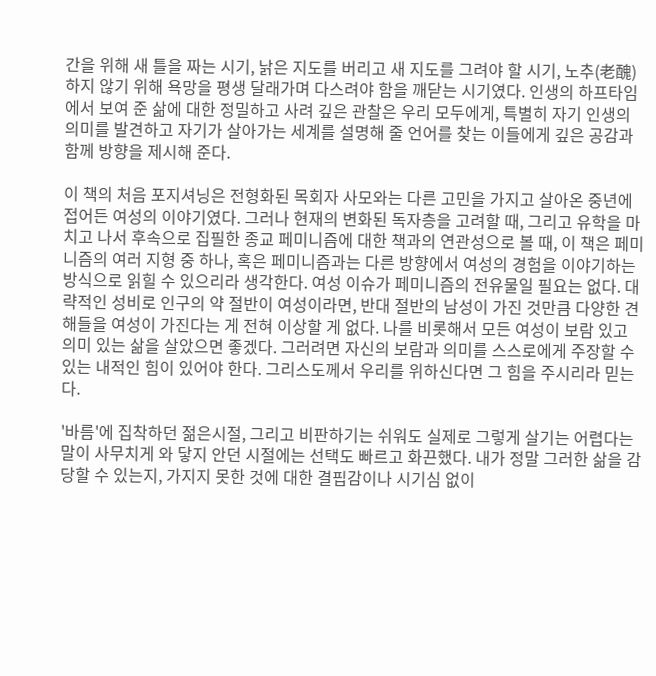간을 위해 새 틀을 짜는 시기, 낡은 지도를 버리고 새 지도를 그려야 할 시기, 노추(老醜)하지 않기 위해 욕망을 평생 달래가며 다스려야 함을 깨닫는 시기였다. 인생의 하프타임에서 보여 준 삶에 대한 정밀하고 사려 깊은 관찰은 우리 모두에게, 특별히 자기 인생의 의미를 발견하고 자기가 살아가는 세계를 설명해 줄 언어를 찾는 이들에게 깊은 공감과 함께 방향을 제시해 준다.

이 책의 처음 포지셔닝은 전형화된 목회자 사모와는 다른 고민을 가지고 살아온 중년에 접어든 여성의 이야기였다. 그러나 현재의 변화된 독자층을 고려할 때, 그리고 유학을 마치고 나서 후속으로 집필한 종교 페미니즘에 대한 책과의 연관성으로 볼 때, 이 책은 페미니즘의 여러 지형 중 하나, 혹은 페미니즘과는 다른 방향에서 여성의 경험을 이야기하는 방식으로 읽힐 수 있으리라 생각한다. 여성 이슈가 페미니즘의 전유물일 필요는 없다. 대략적인 성비로 인구의 약 절반이 여성이라면, 반대 절반의 남성이 가진 것만큼 다양한 견해들을 여성이 가진다는 게 전혀 이상할 게 없다. 나를 비롯해서 모든 여성이 보람 있고 의미 있는 삶을 살았으면 좋겠다. 그러려면 자신의 보람과 의미를 스스로에게 주장할 수 있는 내적인 힘이 있어야 한다. 그리스도께서 우리를 위하신다면 그 힘을 주시리라 믿는다.

'바름'에 집착하던 젊은시절, 그리고 비판하기는 쉬워도 실제로 그렇게 살기는 어렵다는 말이 사무치게 와 닿지 안던 시절에는 선택도 빠르고 화끈했다. 내가 정말 그러한 삶을 감당할 수 있는지, 가지지 못한 것에 대한 결핍감이나 시기심 없이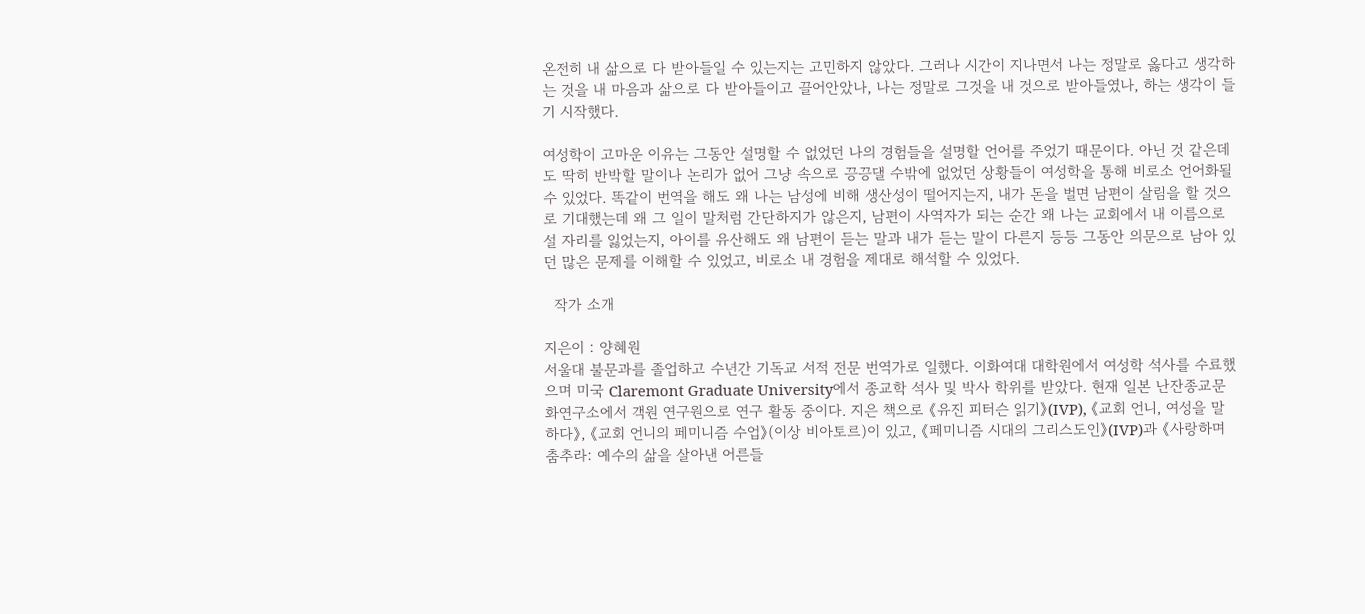온전히 내 삶으로 다 받아들일 수 있는지는 고민하지 않았다. 그러나 시간이 지나면서 나는 정말로 옳다고 생각하는 것을 내 마음과 삶으로 다 받아들이고 끌어안았나, 나는 정말로 그것을 내 것으로 받아들였나, 하는 생각이 들기 시작했다.

여성학이 고마운 이유는 그동안 설명할 수 없었던 나의 경험들을 설명할 언어를 주었기 때문이다. 아닌 것 같은데도 딱히 반박할 말이나 논리가 없어 그냥 속으로 끙끙댈 수밖에 없었던 상황들이 여성학을 통해 비로소 언어화될 수 있었다. 똑같이 번역을 해도 왜 나는 남성에 비해 생산성이 떨어지는지, 내가 돈을 벌면 남편이 살림을 할 것으로 기대했는데 왜 그 일이 말처럼 간단하지가 않은지, 남편이 사역자가 되는 순간 왜 나는 교회에서 내 이름으로 설 자리를 잃었는지, 아이를 유산해도 왜 남편이 듣는 말과 내가 듣는 말이 다른지 등등 그동안 의문으로 남아 있던 많은 문제를 이해할 수 있었고, 비로소 내 경험을 제대로 해석할 수 있었다.

  작가 소개

지은이 : 양혜원
서울대 불문과를 졸업하고 수년간 기독교 서적 전문 번역가로 일했다. 이화여대 대학원에서 여성학 석사를 수료했으며 미국 Claremont Graduate University에서 종교학 석사 및 박사 학위를 받았다. 현재 일본 난잔종교문화연구소에서 객원 연구원으로 연구 활동 중이다. 지은 책으로 《유진 피터슨 읽기》(IVP), 《교회 언니, 여성을 말하다》, 《교회 언니의 페미니즘 수업》(이상 비아토르)이 있고, 《페미니즘 시대의 그리스도인》(IVP)과 《사랑하며 춤추라: 예수의 삶을 살아낸 어른들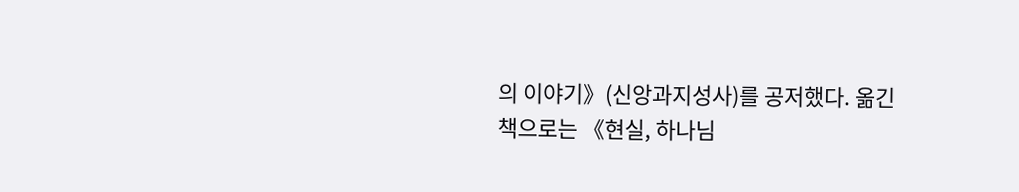의 이야기》(신앙과지성사)를 공저했다. 옮긴 책으로는 《현실, 하나님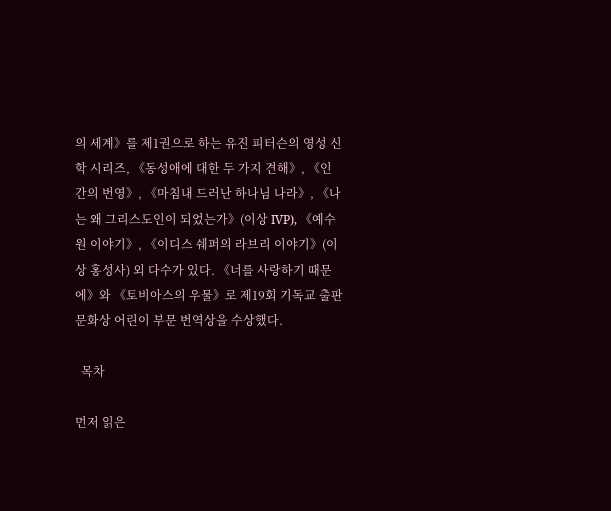의 세계》를 제1권으로 하는 유진 피터슨의 영성 신학 시리즈, 《동성애에 대한 두 가지 견해》, 《인간의 번영》, 《마침내 드러난 하나님 나라》, 《나는 왜 그리스도인이 되었는가》(이상 IVP), 《예수원 이야기》, 《이디스 쉐퍼의 라브리 이야기》(이상 홍성사) 외 다수가 있다. 《너를 사랑하기 때문에》와 《토비아스의 우물》로 제19회 기독교 출판 문화상 어린이 부문 번역상을 수상했다.

  목차

먼저 읽은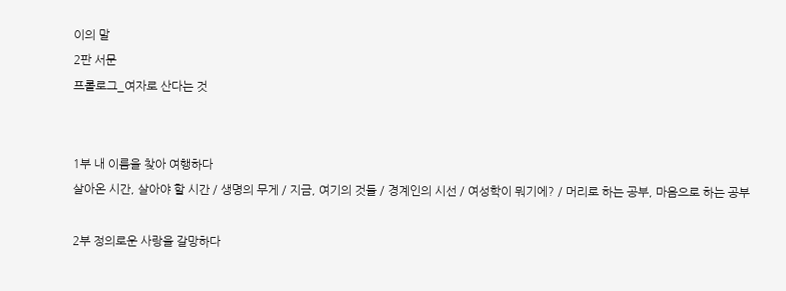이의 말
2판 서문
프롤로그_여자로 산다는 것


1부 내 이름을 찾아 여행하다
살아온 시간, 살아야 할 시간 / 생명의 무게 / 지금, 여기의 것들 / 경계인의 시선 / 여성학이 뭐기에? / 머리로 하는 공부, 마음으로 하는 공부

2부 정의로운 사랑을 갈망하다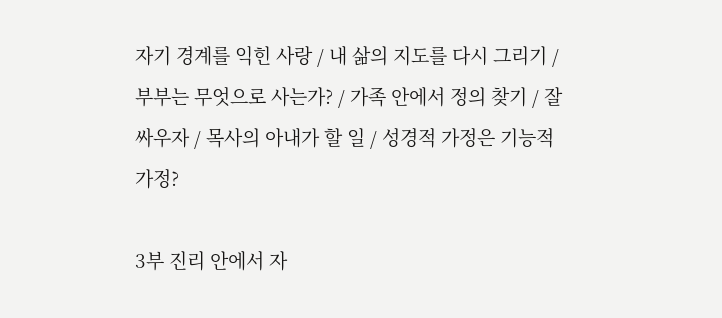자기 경계를 익힌 사랑 / 내 삶의 지도를 다시 그리기 / 부부는 무엇으로 사는가? / 가족 안에서 정의 찾기 / 잘 싸우자 / 목사의 아내가 할 일 / 성경적 가정은 기능적 가정?

3부 진리 안에서 자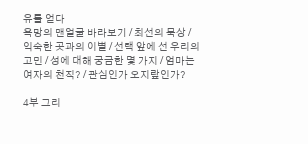유를 얻다
욕망의 맨얼굴 바라보기 / 최선의 묵상 / 익숙한 곳과의 이별 / 선택 앞에 선 우리의 고민 / 성에 대해 궁금한 몇 가지 / 엄마는 여자의 천직? / 관심인가 오지랖인가?

4부 그리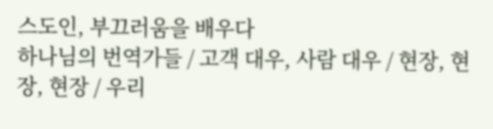스도인, 부끄러움을 배우다
하나님의 번역가들 / 고객 대우, 사람 대우 / 현장, 현장, 현장 / 우리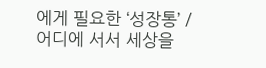에게 필요한 ‘성장통’ / 어디에 서서 세상을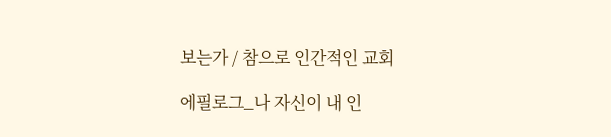보는가 / 참으로 인간적인 교회

에필로그_나 자신이 내 인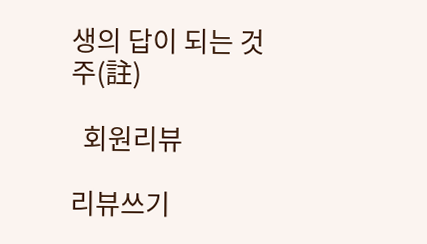생의 답이 되는 것
주(註)

  회원리뷰

리뷰쓰기